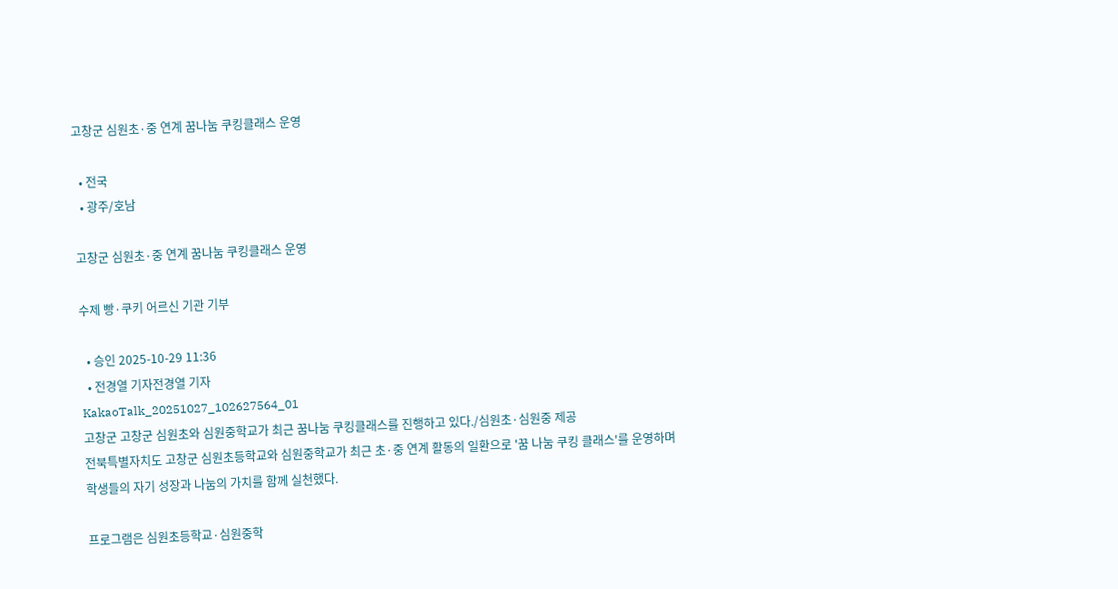고창군 심원초·중 연계 꿈나눔 쿠킹클래스 운영

  • 전국
  • 광주/호남

고창군 심원초·중 연계 꿈나눔 쿠킹클래스 운영

수제 빵·쿠키 어르신 기관 기부

  • 승인 2025-10-29 11:36
  • 전경열 기자전경열 기자
KakaoTalk_20251027_102627564_01
고창군 고창군 심원초와 심원중학교가 최근 꿈나눔 쿠킹클래스를 진행하고 있다./심원초·심원중 제공
전북특별자치도 고창군 심원초등학교와 심원중학교가 최근 초·중 연계 활동의 일환으로 '꿈 나눔 쿠킹 클래스'를 운영하며 학생들의 자기 성장과 나눔의 가치를 함께 실천했다.

프로그램은 심원초등학교·심원중학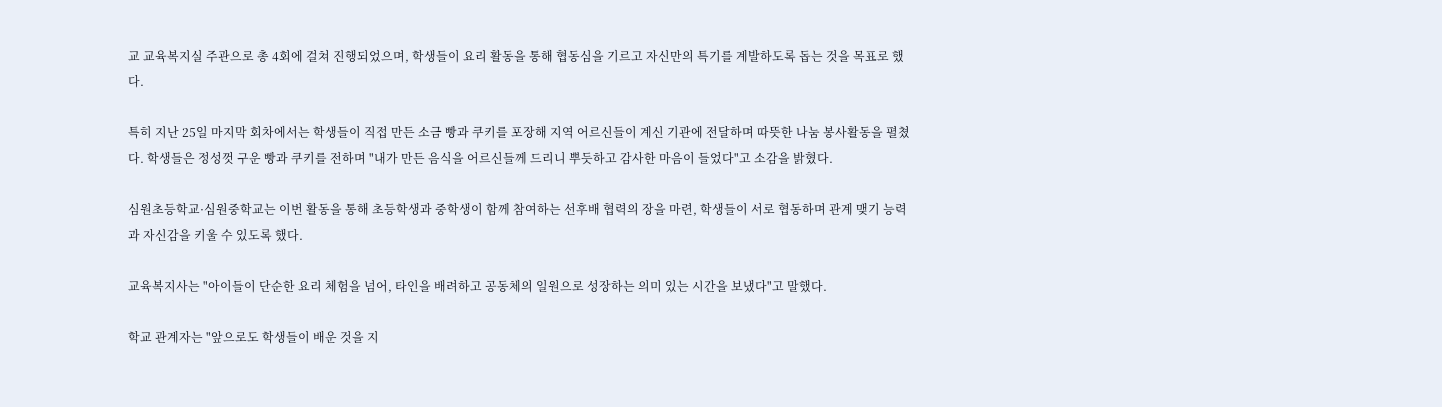교 교육복지실 주관으로 총 4회에 걸쳐 진행되었으며, 학생들이 요리 활동을 통해 협동심을 기르고 자신만의 특기를 계발하도록 돕는 것을 목표로 했다.

특히 지난 25일 마지막 회차에서는 학생들이 직접 만든 소금 빵과 쿠키를 포장해 지역 어르신들이 계신 기관에 전달하며 따뜻한 나눔 봉사활동을 펼쳤다. 학생들은 정성껏 구운 빵과 쿠키를 전하며 "내가 만든 음식을 어르신들께 드리니 뿌듯하고 감사한 마음이 들었다"고 소감을 밝혔다.

심원초등학교·심원중학교는 이번 활동을 통해 초등학생과 중학생이 함께 참여하는 선후배 협력의 장을 마련, 학생들이 서로 협동하며 관계 맺기 능력과 자신감을 키울 수 있도록 했다.

교육복지사는 "아이들이 단순한 요리 체험을 넘어, 타인을 배려하고 공동체의 일원으로 성장하는 의미 있는 시간을 보냈다"고 말했다.

학교 관계자는 "앞으로도 학생들이 배운 것을 지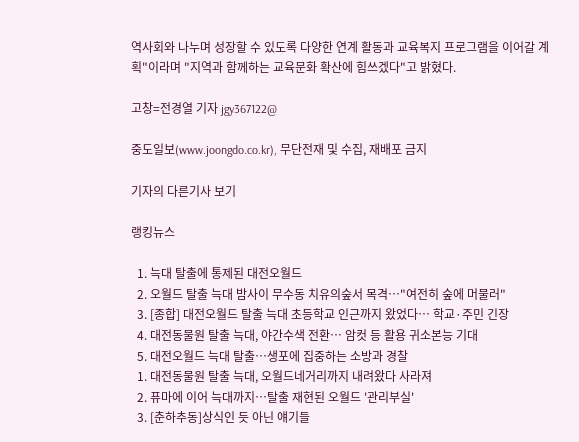역사회와 나누며 성장할 수 있도록 다양한 연계 활동과 교육복지 프로그램을 이어갈 계획"이라며 "지역과 함께하는 교육문화 확산에 힘쓰겠다"고 밝혔다.

고창=전경열 기자 jgy367122@

중도일보(www.joongdo.co.kr), 무단전재 및 수집, 재배포 금지

기자의 다른기사 보기

랭킹뉴스

  1. 늑대 탈출에 통제된 대전오월드
  2. 오월드 탈출 늑대 밤사이 무수동 치유의숲서 목격…"여전히 숲에 머물러"
  3. [종합] 대전오월드 탈출 늑대 초등학교 인근까지 왔었다… 학교·주민 긴장
  4. 대전동물원 탈출 늑대, 야간수색 전환… 암컷 등 활용 귀소본능 기대
  5. 대전오월드 늑대 탈출…생포에 집중하는 소방과 경찰
  1. 대전동물원 탈출 늑대, 오월드네거리까지 내려왔다 사라져
  2. 퓨마에 이어 늑대까지…탈출 재현된 오월드 '관리부실'
  3. [춘하추동]상식인 듯 아닌 얘기들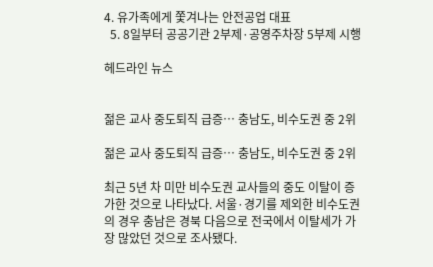4. 유가족에게 쫓겨나는 안전공업 대표
  5. 8일부터 공공기관 2부제·공영주차장 5부제 시행

헤드라인 뉴스


젊은 교사 중도퇴직 급증… 충남도, 비수도권 중 2위

젊은 교사 중도퇴직 급증… 충남도, 비수도권 중 2위

최근 5년 차 미만 비수도권 교사들의 중도 이탈이 증가한 것으로 나타났다. 서울·경기를 제외한 비수도권의 경우 충남은 경북 다음으로 전국에서 이탈세가 가장 많았던 것으로 조사됐다.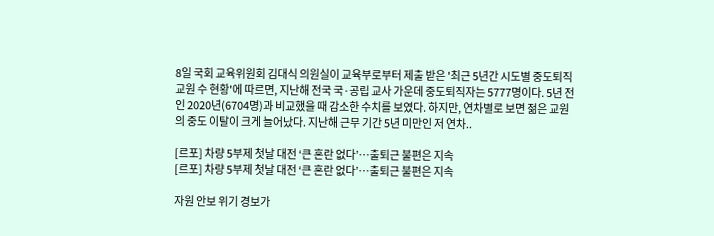8일 국회 교육위원회 김대식 의원실이 교육부로부터 제출 받은 '최근 5년간 시도별 중도퇴직 교원 수 현황'에 따르면, 지난해 전국 국·공립 교사 가운데 중도퇴직자는 5777명이다. 5년 전인 2020년(6704명)과 비교했을 때 감소한 수치를 보였다. 하지만, 연차별로 보면 젊은 교원의 중도 이탈이 크게 늘어났다. 지난해 근무 기간 5년 미만인 저 연차..

[르포] 차량 5부제 첫날 대전 ‘큰 혼란 없다’…출퇴근 불편은 지속
[르포] 차량 5부제 첫날 대전 ‘큰 혼란 없다’…출퇴근 불편은 지속

자원 안보 위기 경보가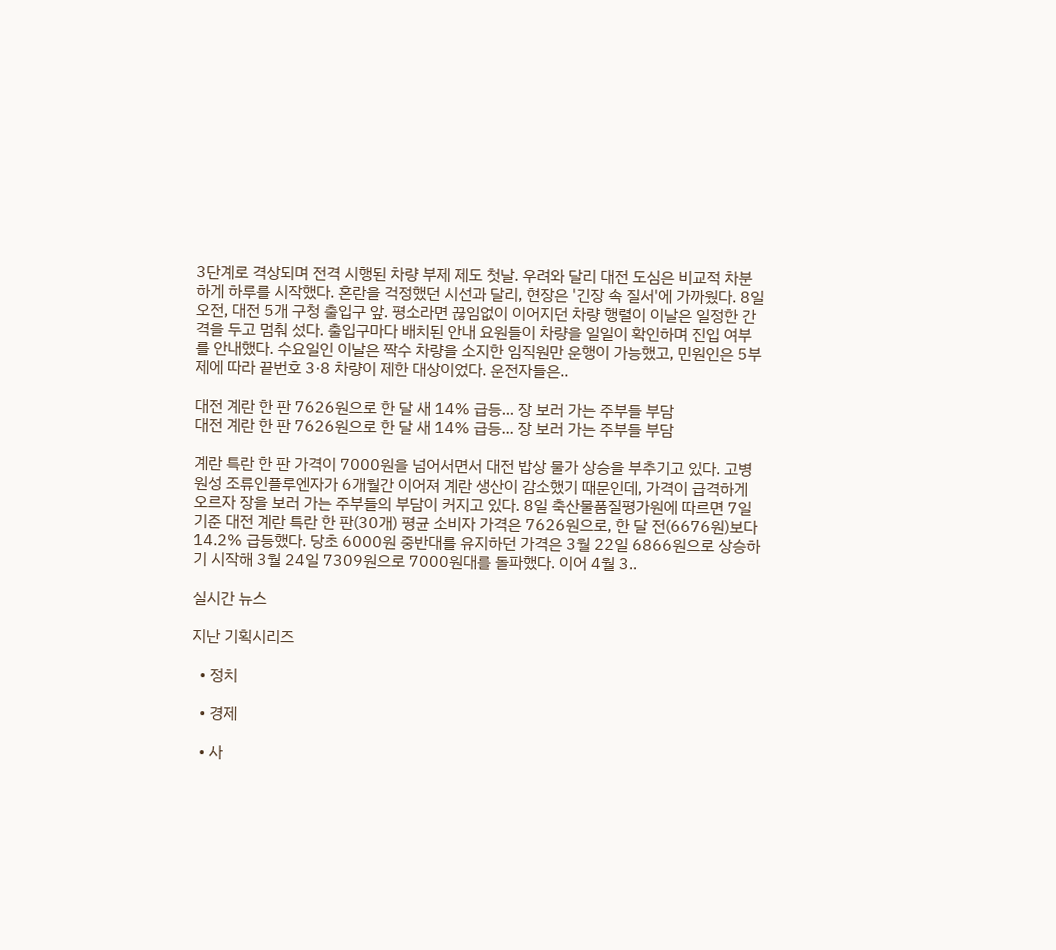3단계로 격상되며 전격 시행된 차량 부제 제도 첫날. 우려와 달리 대전 도심은 비교적 차분하게 하루를 시작했다. 혼란을 걱정했던 시선과 달리, 현장은 '긴장 속 질서'에 가까웠다. 8일 오전, 대전 5개 구청 출입구 앞. 평소라면 끊임없이 이어지던 차량 행렬이 이날은 일정한 간격을 두고 멈춰 섰다. 출입구마다 배치된 안내 요원들이 차량을 일일이 확인하며 진입 여부를 안내했다. 수요일인 이날은 짝수 차량을 소지한 임직원만 운행이 가능했고, 민원인은 5부제에 따라 끝번호 3·8 차량이 제한 대상이었다. 운전자들은..

대전 계란 한 판 7626원으로 한 달 새 14% 급등... 장 보러 가는 주부들 부담
대전 계란 한 판 7626원으로 한 달 새 14% 급등... 장 보러 가는 주부들 부담

계란 특란 한 판 가격이 7000원을 넘어서면서 대전 밥상 물가 상승을 부추기고 있다. 고병원성 조류인플루엔자가 6개월간 이어져 계란 생산이 감소했기 때문인데, 가격이 급격하게 오르자 장을 보러 가는 주부들의 부담이 커지고 있다. 8일 축산물품질평가원에 따르면 7일 기준 대전 계란 특란 한 판(30개) 평균 소비자 가격은 7626원으로, 한 달 전(6676원)보다 14.2% 급등했다. 당초 6000원 중반대를 유지하던 가격은 3월 22일 6866원으로 상승하기 시작해 3월 24일 7309원으로 7000원대를 돌파했다. 이어 4월 3..

실시간 뉴스

지난 기획시리즈

  • 정치

  • 경제

  • 사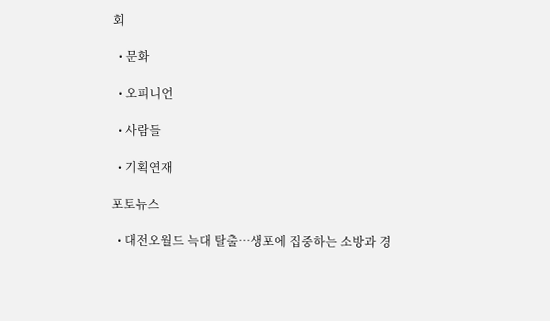회

  • 문화

  • 오피니언

  • 사람들

  • 기획연재

포토뉴스

  • 대전오월드 늑대 탈출…생포에 집중하는 소방과 경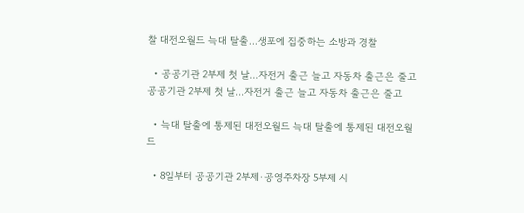찰 대전오월드 늑대 탈출…생포에 집중하는 소방과 경찰

  • 공공기관 2부제 첫 날…자전거 출근 늘고 자동차 출근은 줄고 공공기관 2부제 첫 날…자전거 출근 늘고 자동차 출근은 줄고

  • 늑대 탈출에 통제된 대전오월드 늑대 탈출에 통제된 대전오월드

  • 8일부터 공공기관 2부제·공영주차장 5부제 시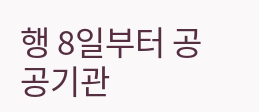행 8일부터 공공기관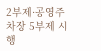2부제·공영주차장 5부제 시행